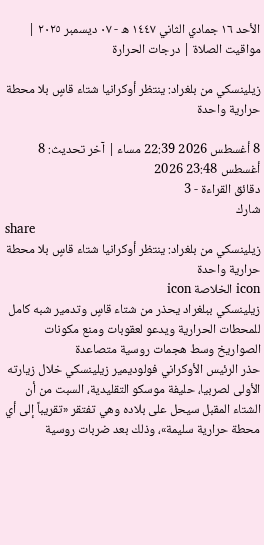الأحد ١٦ جمادي الثاني ١٤٤٧ ه - ٠٧ ديسمبر ٢٠٢٥ | مواقيت الصلاة | درجات الحرارة

زيلينسكي من بلغراد: ينتظر أوكرانيا شتاء قاسٍ بلا محطة حرارية واحدة

8 أغسطس 2026 22:39 مساء | آخر تحديث: 8 أغسطس 23:48 2026
دقائق القراءة - 3
شارك
share
زيلينسكي من بلغراد: ينتظر أوكرانيا شتاء قاسٍ بلا محطة حرارية واحدة
icon الخلاصة icon
زيلينسكي ببلغراد يحذر من شتاء قاسٍ وتدمير شبه كامل للمحطات الحرارية ويدعو لعقوبات ومنع مكونات الصواريخ وسط هجمات روسية متصاعدة
حذر الرئيس الأوكراني فولوديمير زيلينسكي خلال زيارته الأولى لصربيا، حليفة موسكو التقليدية، السبت من أن الشتاء المقبل سيحل على بلاده وهي تفتقر «تقريباً إلى أي محطة حرارية سليمة»، وذلك بعد ضربات روسية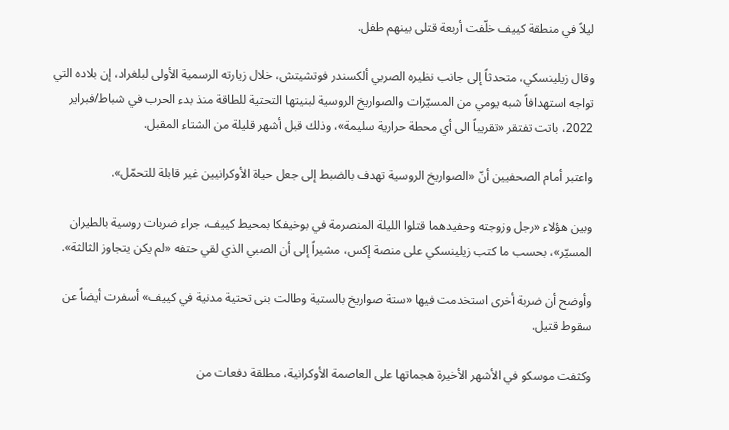ليلاً في منطقة كييف خلّفت أربعة قتلى بينهم طفل.

وقال زيلينسكي، متحدثاً إلى جانب نظيره الصربي ألكسندر فوتشيتش، خلال زيارته الرسمية الأولى لبلغراد، إن بلاده التي تواجه استهدافاً شبه يومي من المسيّرات والصواريخ الروسية لبنيتها التحتية للطاقة منذ بدء الحرب في شباط/فبراير 2022، باتت تفتقر «تقريباً الى أي محطة حرارية سليمة»، وذلك قبل أشهر قليلة من الشتاء المقبل.

واعتبر أمام الصحفيين أنّ «الصواريخ الروسية تهدف بالضبط إلى جعل حياة الأوكرانيين غير قابلة للتحمّل».

وبين هؤلاء «رجل وزوجته وحفيدهما قتلوا الليلة المنصرمة في بوخيفكا بمحيط كييف، جراء ضربات روسية بالطيران المسيّر»، بحسب ما كتب زيلينسكي على منصة إكس، مشيراً إلى أن الصبي الذي لقي حتفه «لم يكن يتجاوز الثالثة».

وأوضح أن ضربة أخرى استخدمت فيها «ستة صواريخ بالستية وطالت بنى تحتية مدنية في كييف» أسفرت أيضاً عن سقوط قتيل.

وكثفت موسكو في الأشهر الأخيرة هجماتها على العاصمة الأوكرانية، مطلقة دفعات من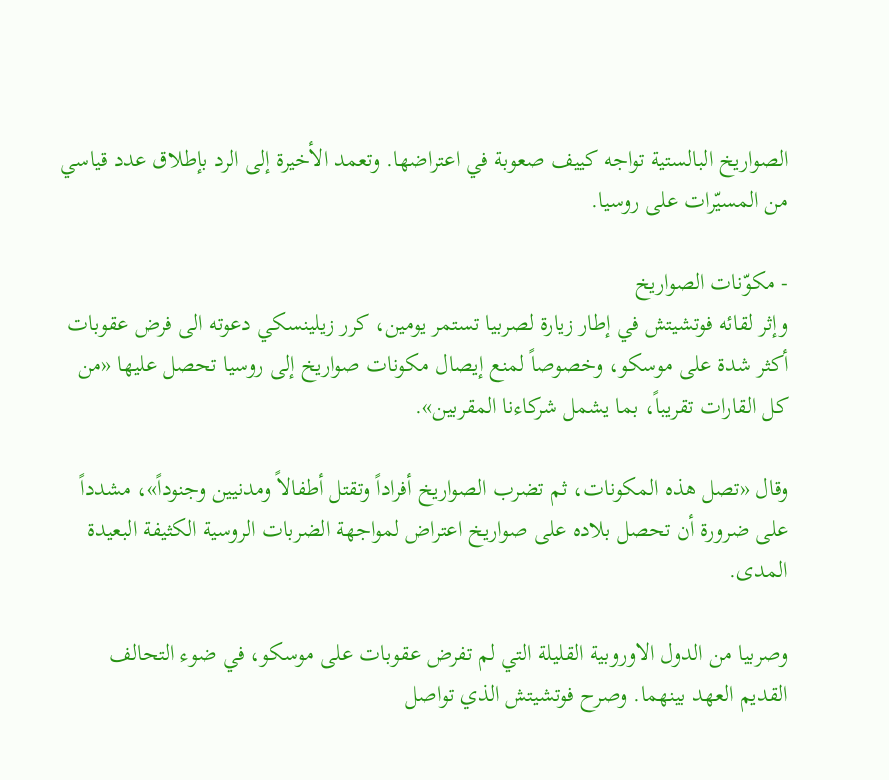الصواريخ البالستية تواجه كييف صعوبة في اعتراضها. وتعمد الأخيرة إلى الرد بإطلاق عدد قياسي من المسيّرات على روسيا.

- مكوّنات الصواريخ
وإثر لقائه فوتشيتش في إطار زيارة لصربيا تستمر يومين، كرر زيلينسكي دعوته الى فرض عقوبات أكثر شدة على موسكو، وخصوصاً لمنع إيصال مكونات صواريخ إلى روسيا تحصل عليها «من كل القارات تقريباً، بما يشمل شركاءنا المقربين».

وقال «تصل هذه المكونات، ثم تضرب الصواريخ أفراداً وتقتل أطفالاً ومدنيين وجنوداً»، مشدداً على ضرورة أن تحصل بلاده على صواريخ اعتراض لمواجهة الضربات الروسية الكثيفة البعيدة المدى.

وصربيا من الدول الاوروبية القليلة التي لم تفرض عقوبات على موسكو، في ضوء التحالف القديم العهد بينهما. وصرح فوتشيتش الذي تواصل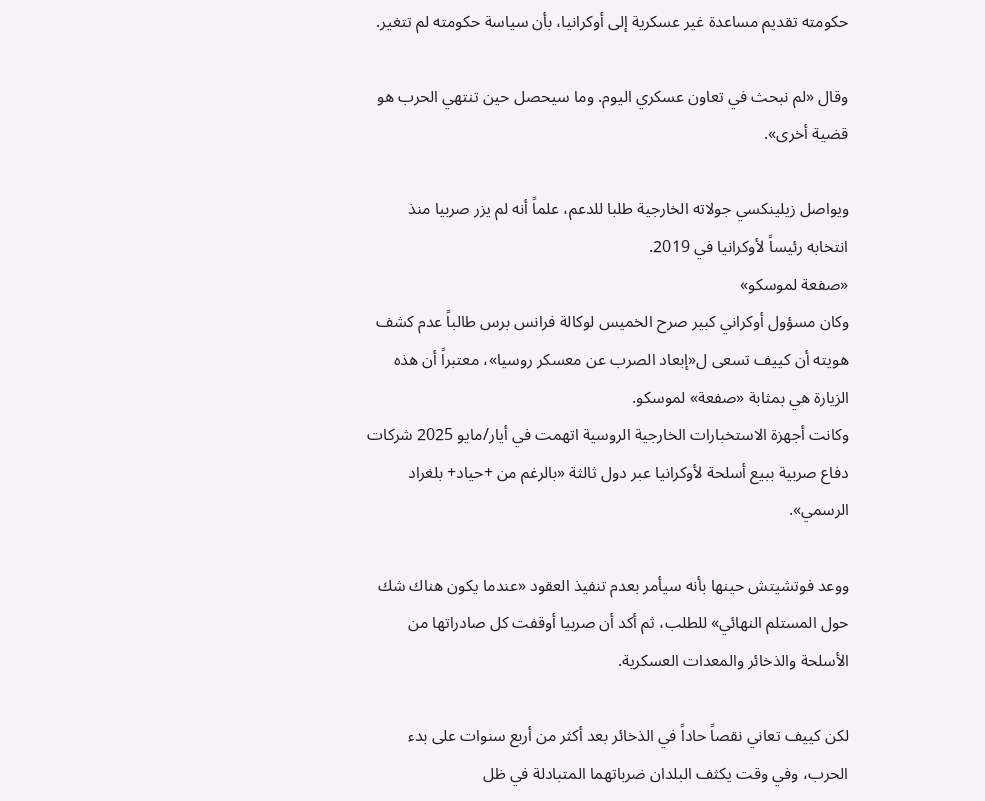حكومته تقديم مساعدة غير عسكرية إلى أوكرانيا، بأن سياسة حكومته لم تتغير.

وقال «لم نبحث في تعاون عسكري اليوم. وما سيحصل حين تنتهي الحرب هو قضية أخرى».

ويواصل زيلينكسي جولاته الخارجية طلبا للدعم، علماً أنه لم يزر صربيا منذ انتخابه رئيساً لأوكرانيا في 2019.
«صفعة لموسكو»
وكان مسؤول أوكراني كبير صرح الخميس لوكالة فرانس برس طالباً عدم كشف هويته أن كييف تسعى ل«إبعاد الصرب عن معسكر روسيا»، معتبراً أن هذه الزيارة هي بمثابة «صفعة» لموسكو.
وكانت أجهزة الاستخبارات الخارجية الروسية اتهمت في أيار/مايو 2025 شركات دفاع صربية ببيع أسلحة لأوكرانيا عبر دول ثالثة «بالرغم من +حياد+ بلغراد الرسمي».

ووعد فوتشيتش حينها بأنه سيأمر بعدم تنفيذ العقود «عندما يكون هناك شك حول المستلم النهائي» للطلب، ثم أكد أن صربيا أوقفت كل صادراتها من الأسلحة والذخائر والمعدات العسكرية.

لكن كييف تعاني نقصاً حاداً في الذخائر بعد أكثر من أربع سنوات على بدء الحرب، وفي وقت يكثف البلدان ضرباتهما المتبادلة في ظل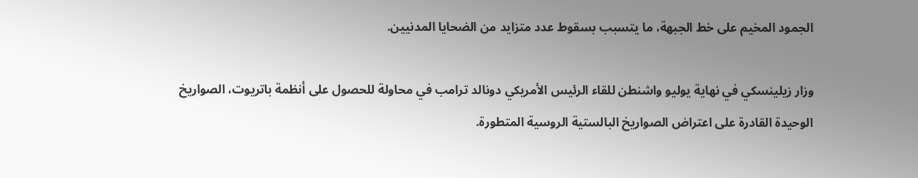الجمود المخيم على خط الجبهة، ما يتسبب بسقوط عدد متزايد من الضحايا المدنيين.

وزار زيلينسكي في نهاية يوليو واشنطن للقاء الرئيس الأمريكي دونالد ترامب في محاولة للحصول على أنظمة باتريوت، الصواريخ الوحيدة القادرة على اعتراض الصواريخ البالستية الروسية المتطورة.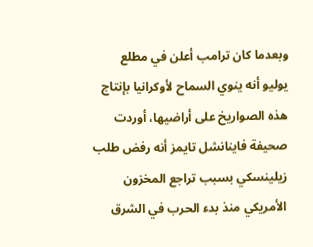وبعدما كان ترامب أعلن في مطلع يوليو أنه ينوي السماح لأوكرانيا بإنتاج هذه الصواريخ على أراضيها، أوردت صحيفة فاينانشل تايمز أنه رفض طلب زيلينسكي بسبب تراجع المخزون الأمريكي منذ بدء الحرب في الشرق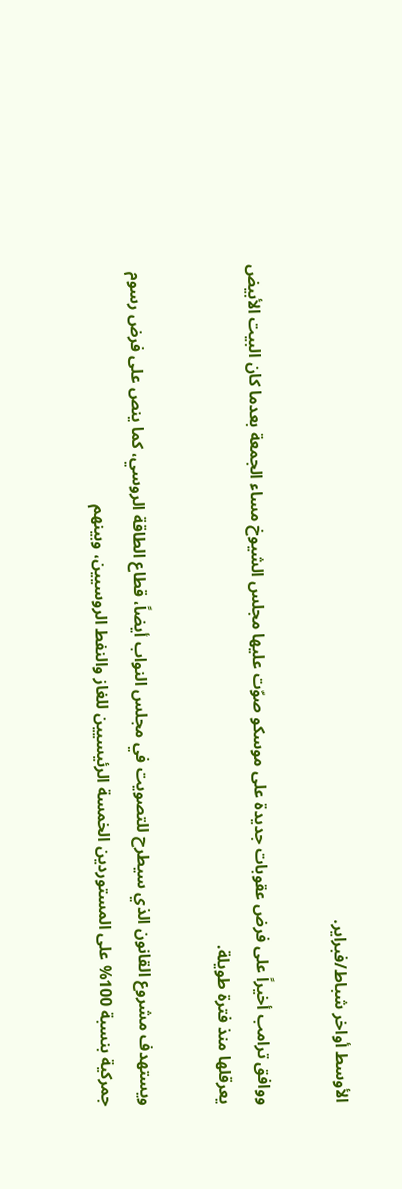الأوسط أواخر شباط/فبراير.

ووافق ترامب أخيراً على فرض عقوبات جديدة على موسكو صوّت عليها مجلس الشيوخ مساء الجمعة بعدما كان البيت الأبيض يعرقلها منذ فترة طويلة.

ويستهدف مشروع القانون الذي سيطرح للتصويت في مجلس النواب أيضاً، قطاع الطاقة الروسي، كما ينص على فرض رسوم جمركية بنسبة 100% على المستوردين الخمسة الرئيسيين للغاز والنفط الروسيين، وبينهم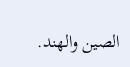الصين والهند.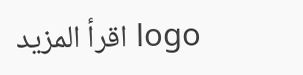logo اقرأ المزيد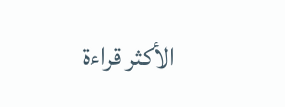الأكثر قراءة